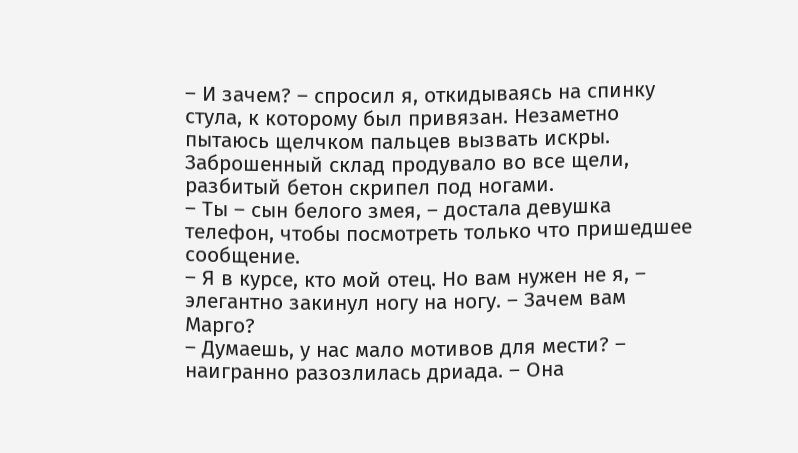– И зачем? – спросил я, откидываясь на спинку стула, к которому был привязан. Незаметно пытаюсь щелчком пальцев вызвать искры. Заброшенный склад продувало во все щели, разбитый бетон скрипел под ногами.
– Ты – сын белого змея, – достала девушка телефон, чтобы посмотреть только что пришедшее сообщение.
– Я в курсе, кто мой отец. Но вам нужен не я, – элегантно закинул ногу на ногу. – Зачем вам Марго?
– Думаешь, у нас мало мотивов для мести? – наигранно разозлилась дриада. – Она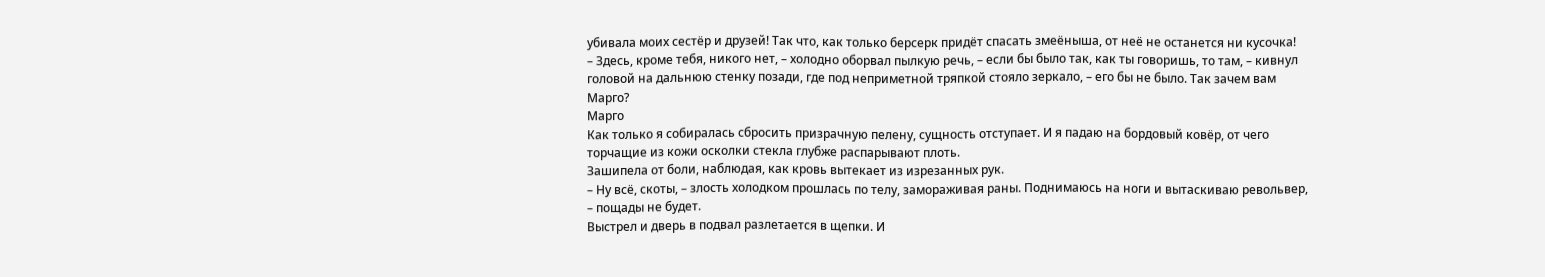убивала моих сестёр и друзей! Так что, как только берсерк придёт спасать змеёныша, от неё не останется ни кусочка!
– Здесь, кроме тебя, никого нет, – холодно оборвал пылкую речь, – если бы было так, как ты говоришь, то там, – кивнул головой на дальнюю стенку позади, где под неприметной тряпкой стояло зеркало, – его бы не было. Так зачем вам Марго?
Марго
Как только я собиралась сбросить призрачную пелену, сущность отступает. И я падаю на бордовый ковёр, от чего торчащие из кожи осколки стекла глубже распарывают плоть.
Зашипела от боли, наблюдая, как кровь вытекает из изрезанных рук.
– Ну всё, скоты, – злость холодком прошлась по телу, замораживая раны. Поднимаюсь на ноги и вытаскиваю револьвер, – пощады не будет.
Выстрел и дверь в подвал разлетается в щепки. И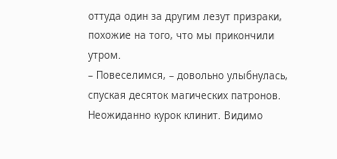оттуда один за другим лезут призраки, похожие на того, что мы прикончили утром.
– Повеселимся, – довольно улыбнулась, спуская десяток магических патронов.
Неожиданно курок клинит. Видимо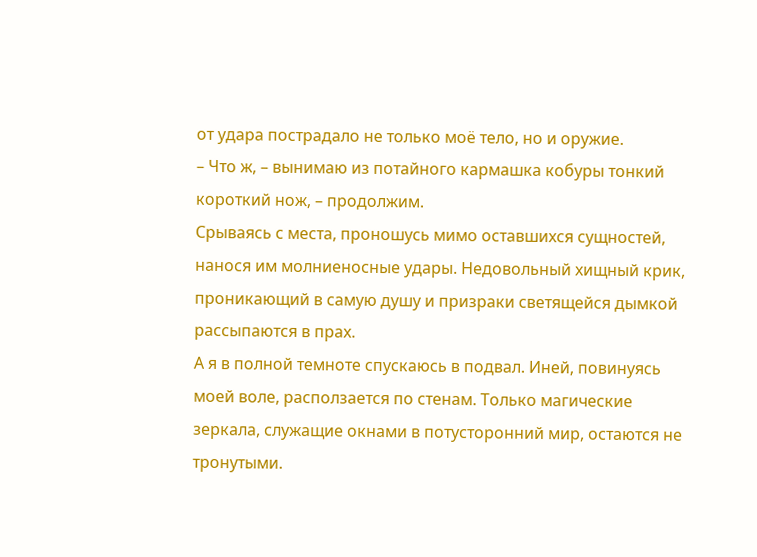от удара пострадало не только моё тело, но и оружие.
– Что ж, – вынимаю из потайного кармашка кобуры тонкий короткий нож, – продолжим.
Срываясь с места, проношусь мимо оставшихся сущностей, нанося им молниеносные удары. Недовольный хищный крик, проникающий в самую душу и призраки светящейся дымкой рассыпаются в прах.
А я в полной темноте спускаюсь в подвал. Иней, повинуясь моей воле, расползается по стенам. Только магические зеркала, служащие окнами в потусторонний мир, остаются не тронутыми.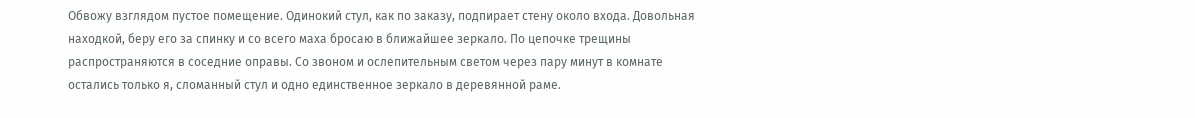Обвожу взглядом пустое помещение. Одинокий стул, как по заказу, подпирает стену около входа. Довольная находкой, беру его за спинку и со всего маха бросаю в ближайшее зеркало. По цепочке трещины распространяются в соседние оправы. Со звоном и ослепительным светом через пару минут в комнате остались только я, сломанный стул и одно единственное зеркало в деревянной раме.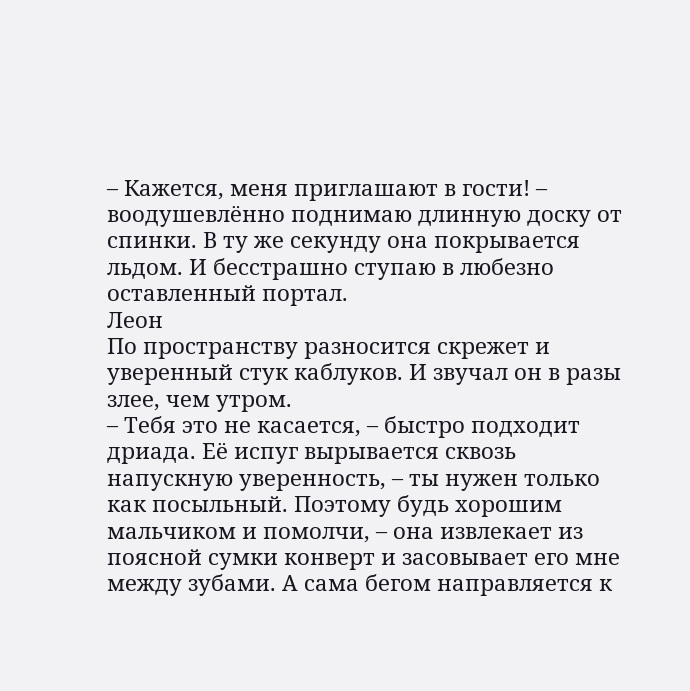– Кажется, меня приглашают в гости! – воодушевлённо поднимаю длинную доску от спинки. В ту же секунду она покрывается льдом. И бесстрашно ступаю в любезно оставленный портал.
Леон
По пространству разносится скрежет и уверенный стук каблуков. И звучал он в разы злее, чем утром.
– Тебя это не касается, – быстро подходит дриада. Её испуг вырывается сквозь напускную уверенность, – ты нужен только как посыльный. Поэтому будь хорошим мальчиком и помолчи, – она извлекает из поясной сумки конверт и засовывает его мне между зубами. А сама бегом направляется к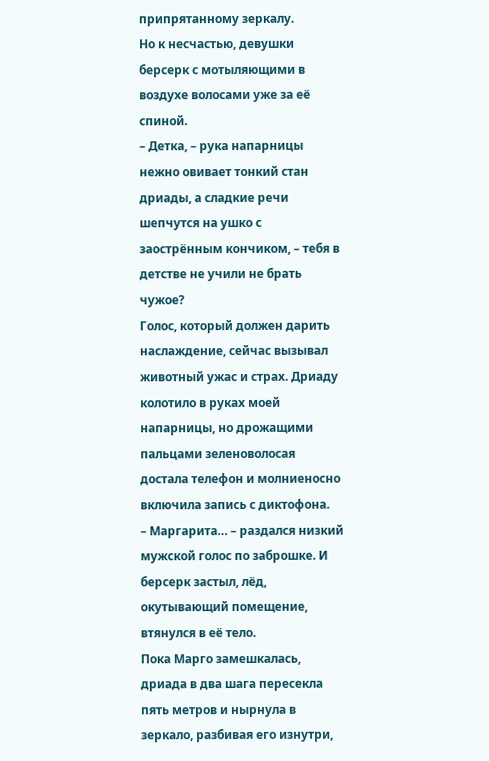припрятанному зеркалу.
Но к несчастью, девушки берсерк с мотыляющими в воздухе волосами уже за её спиной.
– Детка, – рука напарницы нежно овивает тонкий стан дриады, а сладкие речи шепчутся на ушко с заострённым кончиком, – тебя в детстве не учили не брать чужое?
Голос, который должен дарить наслаждение, сейчас вызывал животный ужас и страх. Дриаду колотило в руках моей напарницы, но дрожащими пальцами зеленоволосая достала телефон и молниеносно включила запись с диктофона.
– Маргарита… – раздался низкий мужской голос по заброшке. И берсерк застыл, лёд, окутывающий помещение, втянулся в её тело.
Пока Марго замешкалась, дриада в два шага пересекла пять метров и нырнула в зеркало, разбивая его изнутри,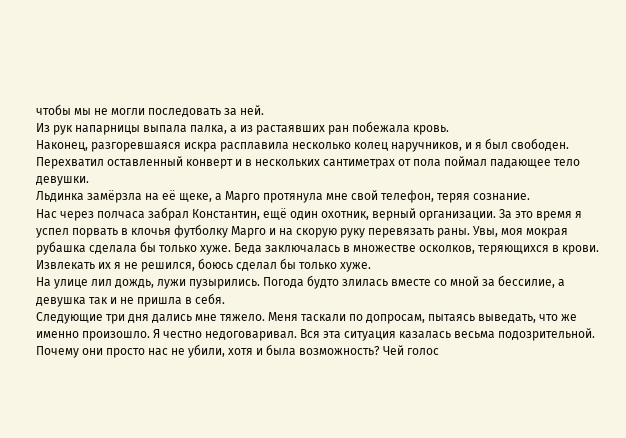чтобы мы не могли последовать за ней.
Из рук напарницы выпала палка, а из растаявших ран побежала кровь.
Наконец, разгоревшаяся искра расплавила несколько колец наручников, и я был свободен. Перехватил оставленный конверт и в нескольких сантиметрах от пола поймал падающее тело девушки.
Льдинка замёрзла на её щеке, а Марго протянула мне свой телефон, теряя сознание.
Нас через полчаса забрал Константин, ещё один охотник, верный организации. За это время я успел порвать в клочья футболку Марго и на скорую руку перевязать раны. Увы, моя мокрая рубашка сделала бы только хуже. Беда заключалась в множестве осколков, теряющихся в крови. Извлекать их я не решился, боюсь сделал бы только хуже.
На улице лил дождь, лужи пузырились. Погода будто злилась вместе со мной за бессилие, а девушка так и не пришла в себя.
Следующие три дня дались мне тяжело. Меня таскали по допросам, пытаясь выведать, что же именно произошло. Я честно недоговаривал. Вся эта ситуация казалась весьма подозрительной. Почему они просто нас не убили, хотя и была возможность? Чей голос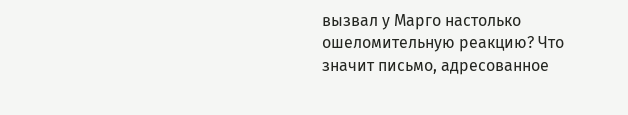вызвал у Марго настолько ошеломительную реакцию? Что значит письмо, адресованное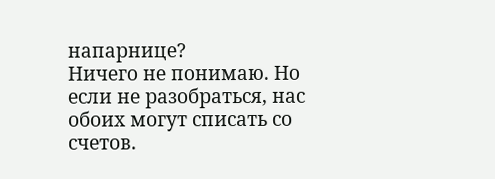напарнице?
Ничего не понимаю. Но если не разобраться, нас обоих могут списать со счетов.